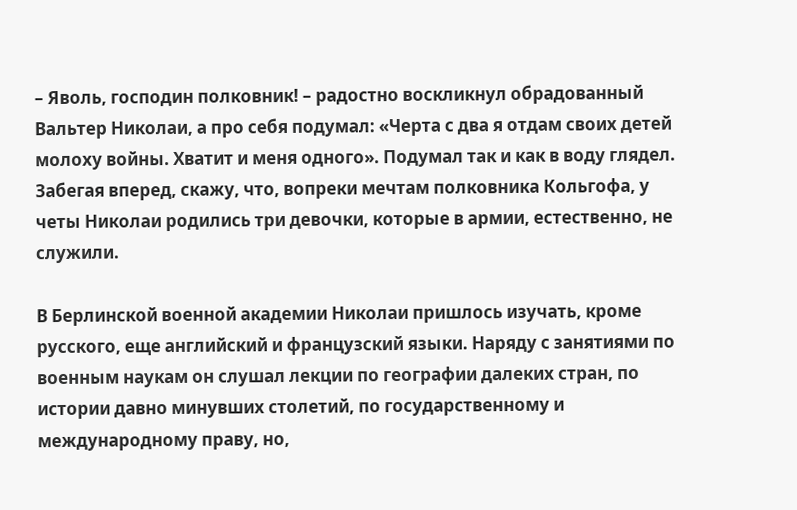– Яволь, господин полковник! – радостно воскликнул обрадованный Вальтер Николаи, а про себя подумал: «Черта с два я отдам своих детей молоху войны. Хватит и меня одного». Подумал так и как в воду глядел. Забегая вперед, скажу, что, вопреки мечтам полковника Кольгофа, у четы Николаи родились три девочки, которые в армии, естественно, не служили.

В Берлинской военной академии Николаи пришлось изучать, кроме русского, еще английский и французский языки. Наряду с занятиями по военным наукам он слушал лекции по географии далеких стран, по истории давно минувших столетий, по государственному и международному праву, но,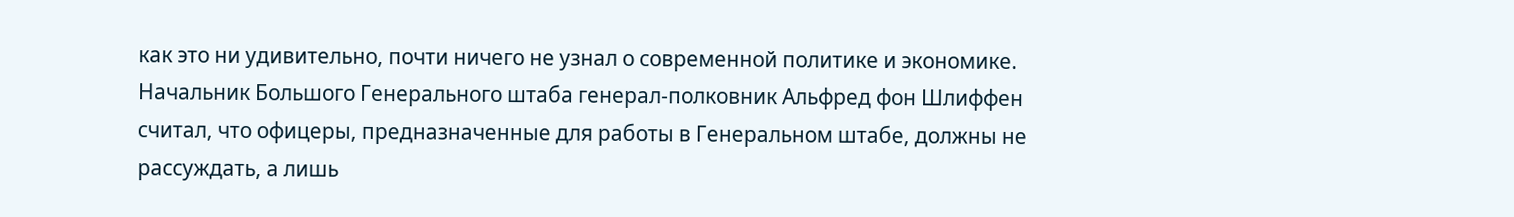как это ни удивительно, почти ничего не узнал о современной политике и экономике. Начальник Большого Генерального штаба генерал-полковник Альфред фон Шлиффен считал, что офицеры, предназначенные для работы в Генеральном штабе, должны не рассуждать, а лишь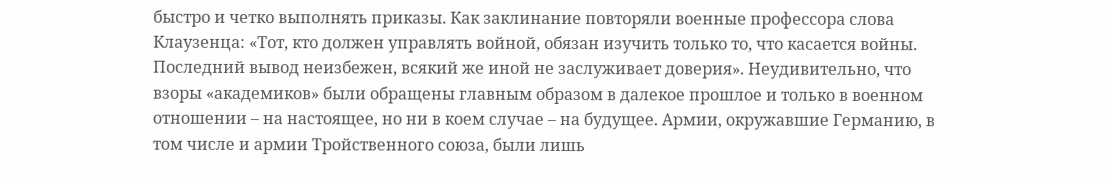быстро и четко выполнять приказы. Как заклинание повторяли военные профессора слова Клаузенца: «Тот, кто должен управлять войной, обязан изучить только то, что касается войны. Последний вывод неизбежен, всякий же иной не заслуживает доверия». Неудивительно, что взоры «академиков» были обращены главным образом в далекое прошлое и только в военном отношении – на настоящее, но ни в коем случае – на будущее. Армии, окружавшие Германию, в том числе и армии Тройственного союза, были лишь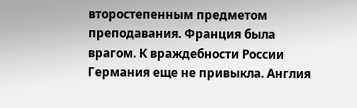второстепенным предметом преподавания. Франция была врагом. К враждебности России Германия еще не привыкла. Англия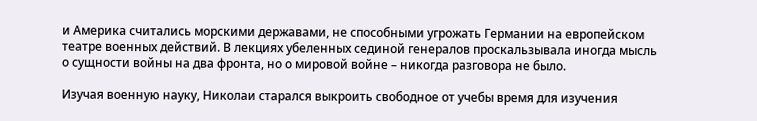и Америка считались морскими державами, не способными угрожать Германии на европейском театре военных действий. В лекциях убеленных сединой генералов проскальзывала иногда мысль о сущности войны на два фронта, но о мировой войне – никогда разговора не было.

Изучая военную науку, Николаи старался выкроить свободное от учебы время для изучения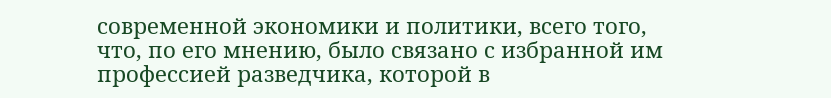современной экономики и политики, всего того, что, по его мнению, было связано с избранной им профессией разведчика, которой в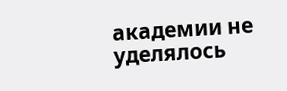академии не уделялось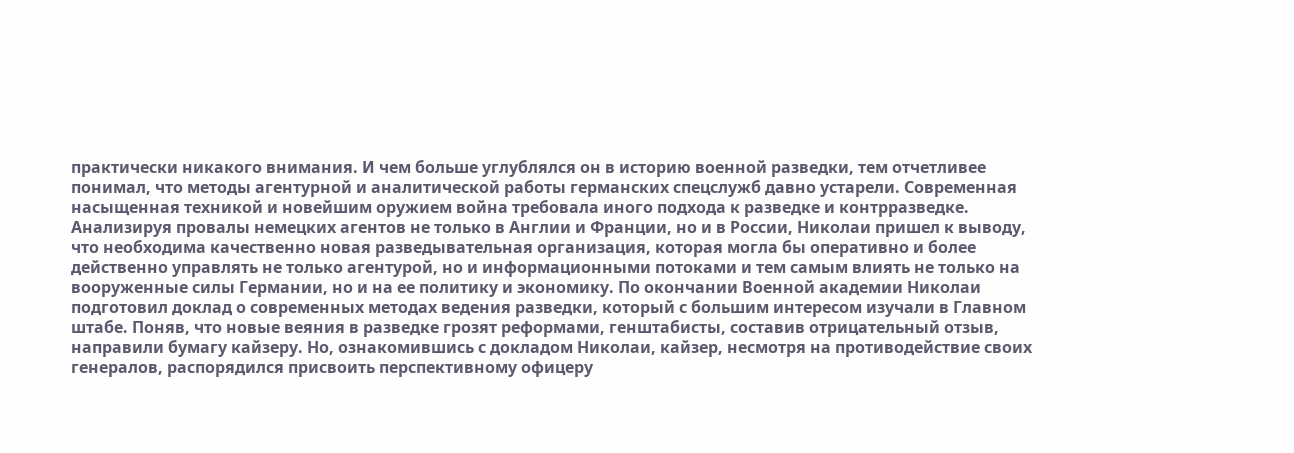практически никакого внимания. И чем больше углублялся он в историю военной разведки, тем отчетливее понимал, что методы агентурной и аналитической работы германских спецслужб давно устарели. Современная насыщенная техникой и новейшим оружием война требовала иного подхода к разведке и контрразведке. Анализируя провалы немецких агентов не только в Англии и Франции, но и в России, Николаи пришел к выводу, что необходима качественно новая разведывательная организация, которая могла бы оперативно и более действенно управлять не только агентурой, но и информационными потоками и тем самым влиять не только на вооруженные силы Германии, но и на ее политику и экономику. По окончании Военной академии Николаи подготовил доклад о современных методах ведения разведки, который с большим интересом изучали в Главном штабе. Поняв, что новые веяния в разведке грозят реформами, генштабисты, составив отрицательный отзыв, направили бумагу кайзеру. Но, ознакомившись с докладом Николаи, кайзер, несмотря на противодействие своих генералов, распорядился присвоить перспективному офицеру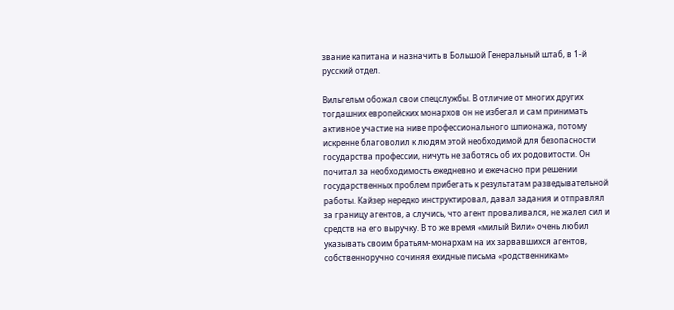звание капитана и назначить в Большой Генеральный штаб, в 1‐й русский отдел.

Вильгельм обожал свои спецслужбы. В отличие от многих других тогдашних европейских монархов он не избегал и сам принимать активное участие на ниве профессионального шпионажа, потому искренне благоволил к людям этой необходимой для безопасности государства профессии, ничуть не заботясь об их родовитости. Он почитал за необходимость ежедневно и ежечасно при решении государственных проблем прибегать к результатам разведывательной работы. Кайзер нередко инструктировал, давал задания и отправлял за границу агентов, а случись, что агент проваливался, не жалел сил и средств на его выручку. В то же время «милый Вили» очень любил указывать своим братьям-монархам на их зарвавшихся агентов, собственноручно сочиняя ехидные письма «родственникам»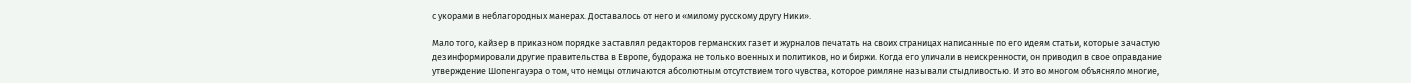с укорами в неблагородных манерах. Доставалось от него и «милому русскому другу Ники».

Мало того, кайзер в приказном порядке заставлял редакторов германских газет и журналов печатать на своих страницах написанные по его идеям статьи, которые зачастую дезинформировали другие правительства в Европе, будоража не только военных и политиков, но и биржи. Когда его уличали в неискренности, он приводил в свое оправдание утверждение Шопенгауэра о том, что немцы отличаются абсолютным отсутствием того чувства, которое римляне называли стыдливостью. И это во многом объясняло многие,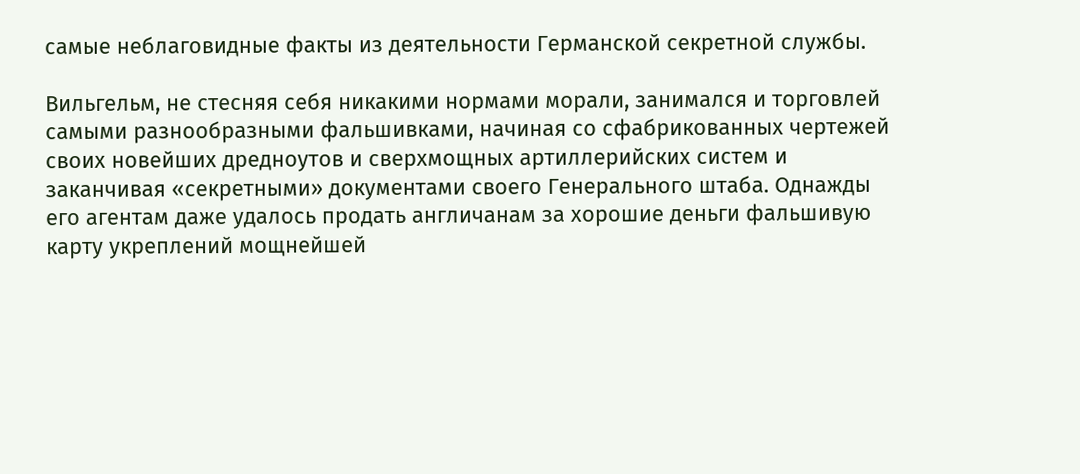самые неблаговидные факты из деятельности Германской секретной службы.

Вильгельм, не стесняя себя никакими нормами морали, занимался и торговлей самыми разнообразными фальшивками, начиная со сфабрикованных чертежей своих новейших дредноутов и сверхмощных артиллерийских систем и заканчивая «секретными» документами своего Генерального штаба. Однажды его агентам даже удалось продать англичанам за хорошие деньги фальшивую карту укреплений мощнейшей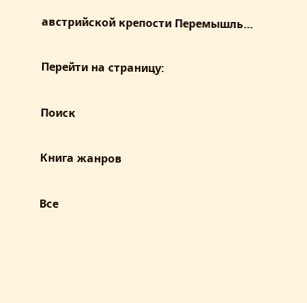австрийской крепости Перемышль…

Перейти на страницу:

Поиск

Книга жанров

Все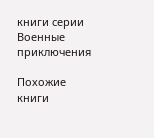книги серии Военные приключения

Похожие книги